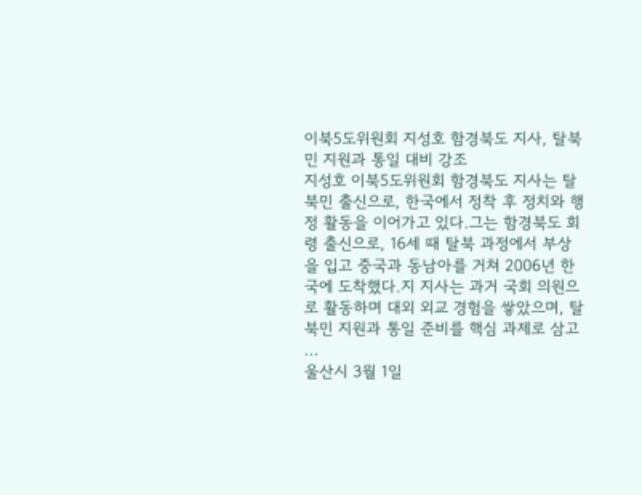이북5도위원회 지성호 함경북도 지사, 탈북민 지원과 통일 대비 강조
지성호 이북5도위원회 함경북도 지사는 탈북민 출신으로, 한국에서 정착 후 정치와 행정 활동을 이어가고 있다.그는 함경북도 회령 출신으로, 16세 때 탈북 과정에서 부상을 입고 중국과 동남아를 거쳐 2006년 한국에 도착했다.지 지사는 과거 국회 의원으로 활동하며 대외 외교 경험을 쌓았으며, 탈북민 지원과 통일 준비를 핵심 과제로 삼고 ...
울산시 3월 1일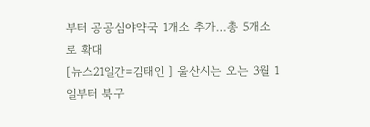부터 공공심야약국 1개소 추가…총 5개소로 확대
[뉴스21일간=김태인 ] 울산시는 오는 3월 1일부터 북구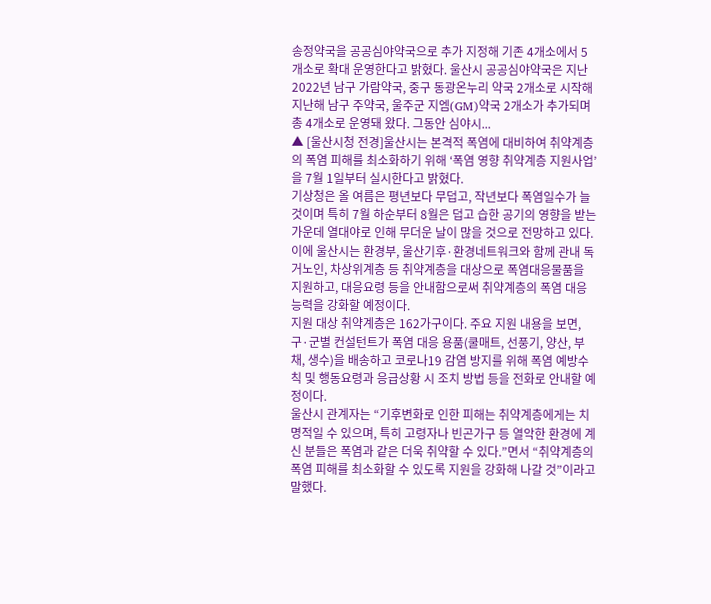송정약국을 공공심야약국으로 추가 지정해 기존 4개소에서 5개소로 확대 운영한다고 밝혔다. 울산시 공공심야약국은 지난 2022년 남구 가람약국, 중구 동광온누리 약국 2개소로 시작해 지난해 남구 주약국, 울주군 지엠(GM)약국 2개소가 추가되며 총 4개소로 운영돼 왔다. 그동안 심야시...
▲ [울산시청 전경]울산시는 본격적 폭염에 대비하여 취약계층의 폭염 피해를 최소화하기 위해 ‘폭염 영향 취약계층 지원사업’을 7월 1일부터 실시한다고 밝혔다.
기상청은 올 여름은 평년보다 무덥고, 작년보다 폭염일수가 늘 것이며 특히 7월 하순부터 8월은 덥고 습한 공기의 영향을 받는 가운데 열대야로 인해 무더운 날이 많을 것으로 전망하고 있다.
이에 울산시는 환경부, 울산기후·환경네트워크와 함께 관내 독거노인, 차상위계층 등 취약계층을 대상으로 폭염대응물품을 지원하고, 대응요령 등을 안내함으로써 취약계층의 폭염 대응 능력을 강화할 예정이다.
지원 대상 취약계층은 162가구이다. 주요 지원 내용을 보면, 구·군별 컨설턴트가 폭염 대응 용품(쿨매트, 선풍기, 양산, 부채, 생수)을 배송하고 코로나19 감염 방지를 위해 폭염 예방수칙 및 행동요령과 응급상황 시 조치 방법 등을 전화로 안내할 예정이다.
울산시 관계자는 “기후변화로 인한 피해는 취약계층에게는 치명적일 수 있으며, 특히 고령자나 빈곤가구 등 열악한 환경에 계신 분들은 폭염과 같은 더욱 취약할 수 있다.”면서 “취약계층의 폭염 피해를 최소화할 수 있도록 지원을 강화해 나갈 것”이라고 말했다.